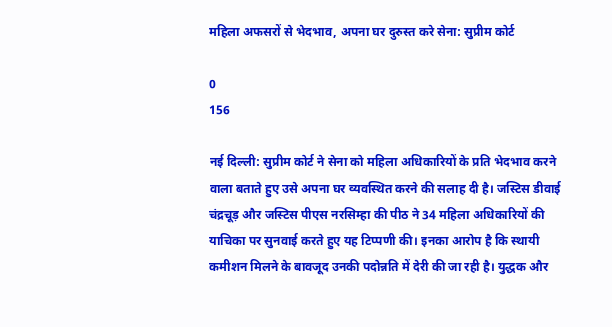महिला अफसरों से भेदभाव, अपना घर दुरुस्त करे सेना: सुप्रीम कोर्ट

0
156

नई दिल्ली: सुप्रीम कोर्ट ने सेना को महिला अधिकारियों के प्रति भेदभाव करने वाला बताते हुए उसे अपना घर व्यवस्थित करने की सलाह दी है। जस्टिस डीवाई चंद्रचूड़ और जस्टिस पीएस नरसिम्हा की पीठ ने 34 महिला अधिकारियों की याचिका पर सुनवाई करते हुए यह टिप्पणी की। इनका आरोप है कि स्थायी कमीशन मिलने के बावजूद उनकी पदोन्नति में देरी की जा रही है। युद्धक और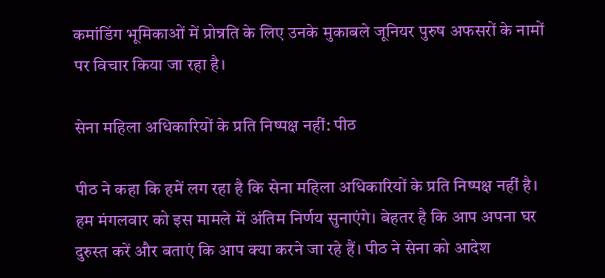कमांडिंग भूमिकाओं में प्रोन्नति के लिए उनके मुकाबले जूनियर पुरुष अफसरों के नामों पर विचार किया जा रहा है।

सेना महिला अधिकारियों के प्रति निष्पक्ष नहीं: पीठ

पीठ ने कहा कि हमें लग रहा है कि सेना महिला अधिकारियों के प्रति निष्पक्ष नहीं है। हम मंगलवार को इस मामले में अंतिम निर्णय सुनाएंगे। बेहतर है कि आप अपना घर दुरुस्त करें और बताएं कि आप क्या करने जा रहे हैं। पीठ ने सेना को आदेश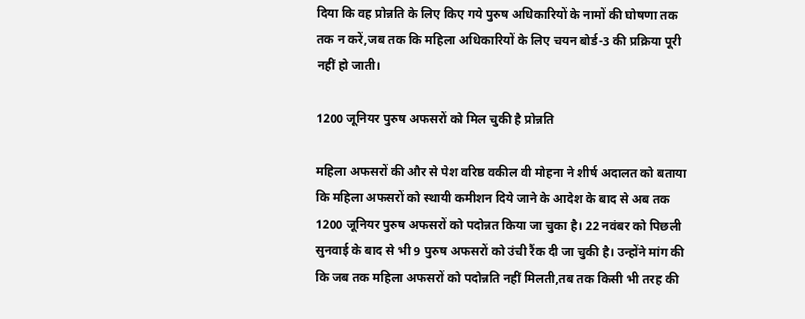दिया कि वह प्रोन्नति के लिए किए गये पुरुष अधिकारियों के नामों की घोषणा तक तक न करें,जब तक कि महिला अधिकारियों के लिए चयन बोर्ड-3 की प्रक्रिया पूरी नहीं हो जाती।

1200 जूनियर पुरुष अफसरों को मिल चुकी है प्रोन्नति

महिला अफसरों की और से पेश वरिष्ठ वकील वी मोहना ने शीर्ष अदालत को बताया कि महिला अफसरों को स्थायी कमीशन दिये जाने के आदेश के बाद से अब तक 1200 जूनियर पुरुष अफसरों को पदोन्नत किया जा चुका है। 22 नवंबर को पिछली सुनवाई के बाद से भी 9 पुरुष अफसरों को उंची रैंक दी जा चुकी है। उन्होंने मांग की कि जब तक महिला अफसरों को पदोन्नति नहीं मिलती,तब तक किसी भी तरह की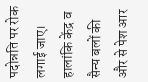पदोन्नति पर रोक लगाई जाए। हालांकि केंद्र व सैन्य बलों की और से पेश आर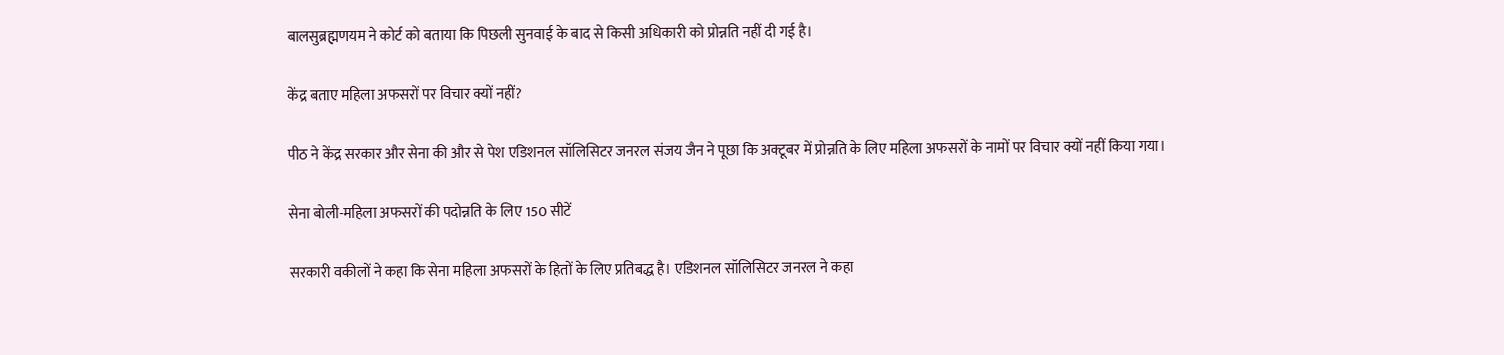बालसुब्रह्मणयम ने कोर्ट को बताया कि पिछली सुनवाई के बाद से किसी अधिकारी को प्रोन्नति नहीं दी गई है।

केंद्र बताए महिला अफसरों पर विचार क्यों नहीं?

पीठ ने केंद्र सरकार और सेना की और से पेश एडिशनल सॉलिसिटर जनरल संजय जैन ने पूछा कि अक्टूबर में प्रोन्नति के लिए महिला अफसरों के नामों पर विचार क्यों नहीं किया गया।

सेना बोली-महिला अफसरों की पदोन्नति के लिए 150 सीटें

सरकारी वकीलों ने कहा कि सेना महिला अफसरों के हितों के लिए प्रतिबद्ध है। एडिशनल सॉलिसिटर जनरल ने कहा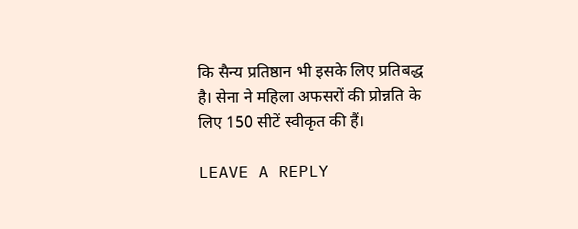कि सैन्य प्रतिष्ठान भी इसके लिए प्रतिबद्ध है। सेना ने महिला अफसरों की प्रोन्नति के लिए 150 सीटें स्वीकृत की हैं।

LEAVE A REPLY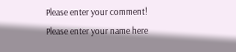Please enter your comment!
Please enter your name here